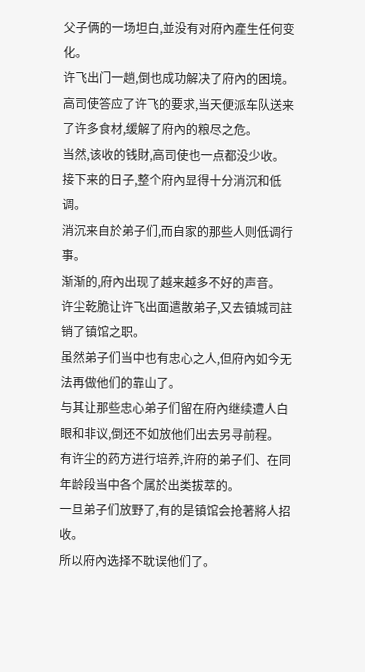父子俩的一场坦白,並没有对府內產生任何变化。
许飞出门一趟,倒也成功解决了府內的困境。
高司使答应了许飞的要求,当天便派车队送来了许多食材,缓解了府內的粮尽之危。
当然,该收的钱財,高司使也一点都没少收。
接下来的日子,整个府內显得十分消沉和低调。
消沉来自於弟子们,而自家的那些人则低调行事。
渐渐的,府內出现了越来越多不好的声音。
许尘乾脆让许飞出面遣散弟子,又去镇城司註销了镇馆之职。
虽然弟子们当中也有忠心之人,但府內如今无法再做他们的靠山了。
与其让那些忠心弟子们留在府內继续遭人白眼和非议,倒还不如放他们出去另寻前程。
有许尘的药方进行培养,许府的弟子们、在同年龄段当中各个属於出类拔萃的。
一旦弟子们放野了,有的是镇馆会抢著將人招收。
所以府內选择不耽误他们了。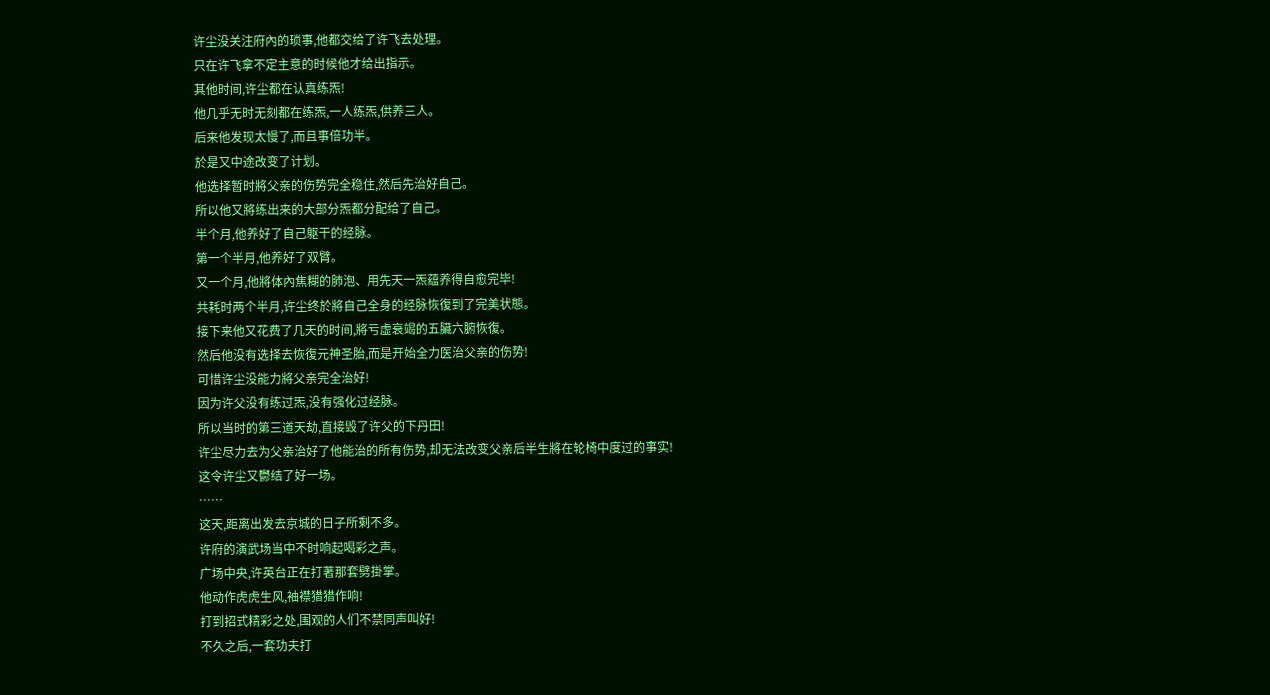许尘没关注府內的琐事,他都交给了许飞去处理。
只在许飞拿不定主意的时候他才给出指示。
其他时间,许尘都在认真练炁!
他几乎无时无刻都在练炁,一人练炁,供养三人。
后来他发现太慢了,而且事倍功半。
於是又中途改变了计划。
他选择暂时將父亲的伤势完全稳住,然后先治好自己。
所以他又將练出来的大部分炁都分配给了自己。
半个月,他养好了自己躯干的经脉。
第一个半月,他养好了双臂。
又一个月,他將体內焦糊的肺泡、用先天一炁蕴养得自愈完毕!
共耗时两个半月,许尘终於將自己全身的经脉恢復到了完美状態。
接下来他又花费了几天的时间,將亏虚衰竭的五臟六腑恢復。
然后他没有选择去恢復元神圣胎,而是开始全力医治父亲的伤势!
可惜许尘没能力將父亲完全治好!
因为许父没有练过炁,没有强化过经脉。
所以当时的第三道天劫,直接毁了许父的下丹田!
许尘尽力去为父亲治好了他能治的所有伤势,却无法改变父亲后半生將在轮椅中度过的事实!
这令许尘又鬱结了好一场。
……
这天,距离出发去京城的日子所剩不多。
许府的演武场当中不时响起喝彩之声。
广场中央,许英台正在打著那套劈掛掌。
他动作虎虎生风,袖襟猎猎作响!
打到招式精彩之处,围观的人们不禁同声叫好!
不久之后,一套功夫打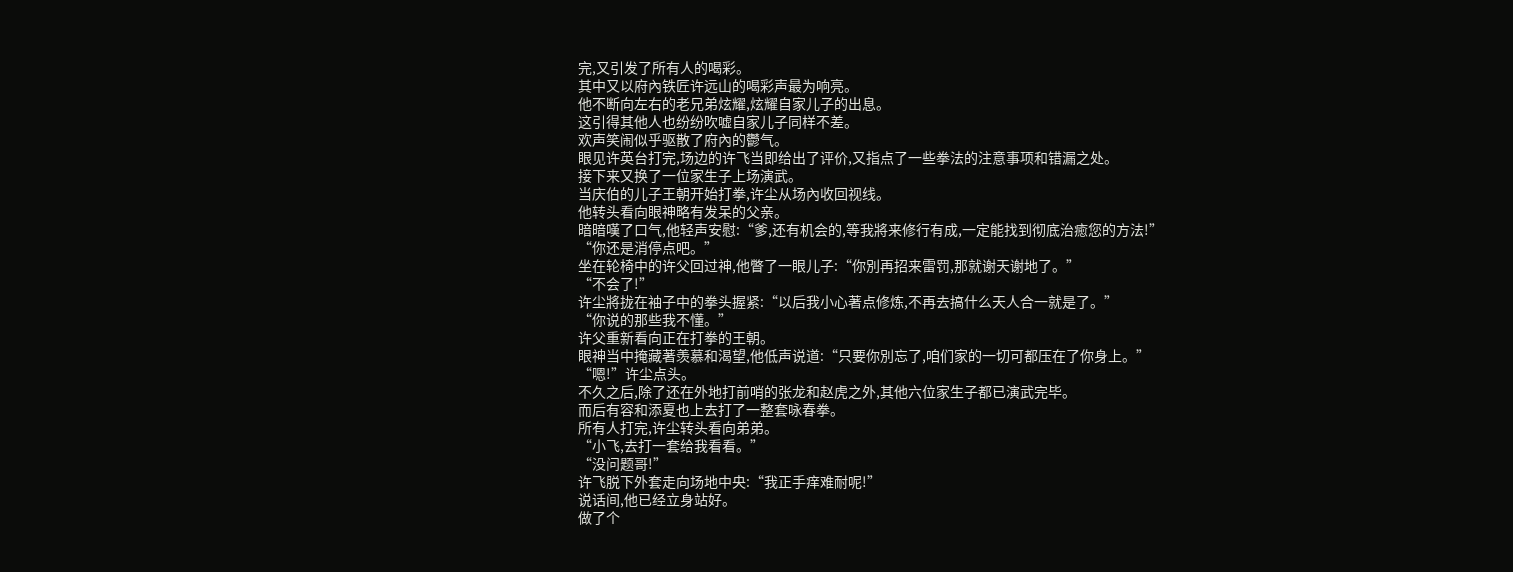完,又引发了所有人的喝彩。
其中又以府內铁匠许远山的喝彩声最为响亮。
他不断向左右的老兄弟炫耀,炫耀自家儿子的出息。
这引得其他人也纷纷吹嘘自家儿子同样不差。
欢声笑闹似乎驱散了府內的鬱气。
眼见许英台打完,场边的许飞当即给出了评价,又指点了一些拳法的注意事项和错漏之处。
接下来又换了一位家生子上场演武。
当庆伯的儿子王朝开始打拳,许尘从场內收回视线。
他转头看向眼神略有发呆的父亲。
暗暗嘆了口气,他轻声安慰:“爹,还有机会的,等我將来修行有成,一定能找到彻底治癒您的方法!”
“你还是消停点吧。”
坐在轮椅中的许父回过神,他瞥了一眼儿子:“你別再招来雷罚,那就谢天谢地了。”
“不会了!”
许尘將拢在袖子中的拳头握紧:“以后我小心著点修炼,不再去搞什么天人合一就是了。”
“你说的那些我不懂。”
许父重新看向正在打拳的王朝。
眼神当中掩藏著羡慕和渴望,他低声说道:“只要你別忘了,咱们家的一切可都压在了你身上。”
“嗯!”许尘点头。
不久之后,除了还在外地打前哨的张龙和赵虎之外,其他六位家生子都已演武完毕。
而后有容和添夏也上去打了一整套咏春拳。
所有人打完,许尘转头看向弟弟。
“小飞,去打一套给我看看。”
“没问题哥!”
许飞脱下外套走向场地中央:“我正手痒难耐呢!”
说话间,他已经立身站好。
做了个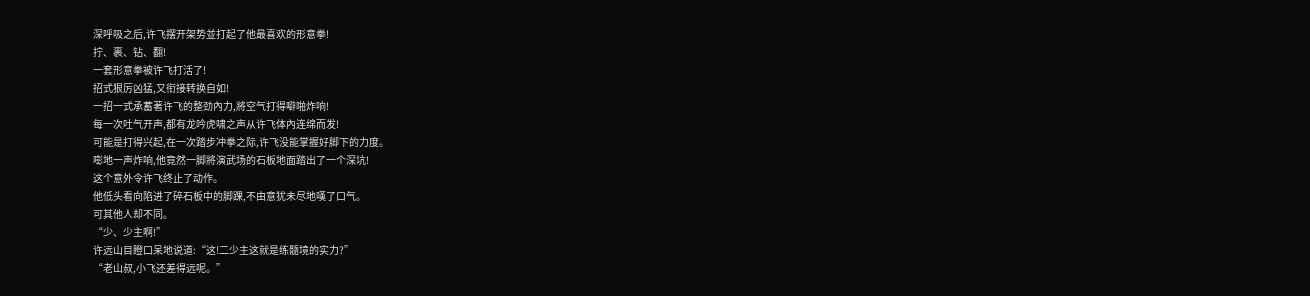深呼吸之后,许飞摆开架势並打起了他最喜欢的形意拳!
拧、裹、钻、翻!
一套形意拳被许飞打活了!
招式狠厉凶猛,又衔接转换自如!
一招一式承蓄著许飞的整劲內力,將空气打得噼啪炸响!
每一次吐气开声,都有龙吟虎啸之声从许飞体內连绵而发!
可能是打得兴起,在一次踏步冲拳之际,许飞没能掌握好脚下的力度。
嘭地一声炸响,他竟然一脚將演武场的石板地面踏出了一个深坑!
这个意外令许飞终止了动作。
他低头看向陷进了碎石板中的脚踝,不由意犹未尽地嘆了口气。
可其他人却不同。
“少、少主啊!”
许远山目瞪口呆地说道:“这!二少主这就是练髓境的实力?”
“老山叔,小飞还差得远呢。”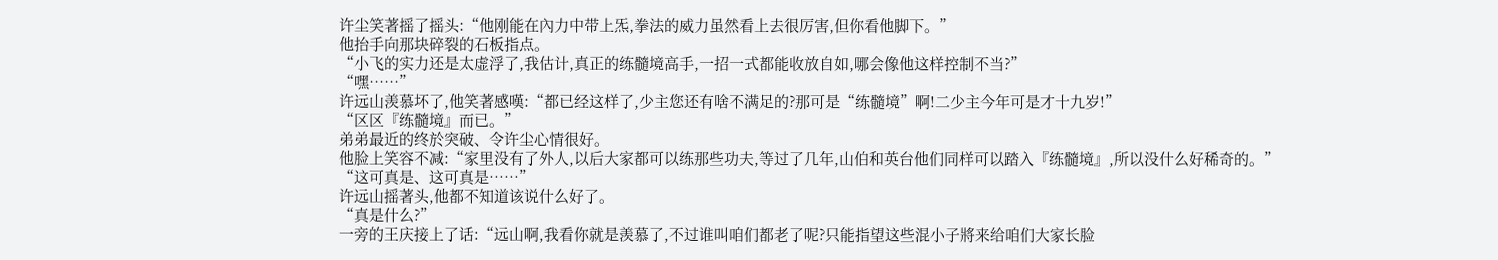许尘笑著摇了摇头:“他刚能在內力中带上炁,拳法的威力虽然看上去很厉害,但你看他脚下。”
他抬手向那块碎裂的石板指点。
“小飞的实力还是太虚浮了,我估计,真正的练髓境高手,一招一式都能收放自如,哪会像他这样控制不当?”
“嘿……”
许远山羡慕坏了,他笑著感嘆:“都已经这样了,少主您还有啥不满足的?那可是“练髓境”啊!二少主今年可是才十九岁!”
“区区『练髓境』而已。”
弟弟最近的终於突破、令许尘心情很好。
他脸上笑容不减:“家里没有了外人,以后大家都可以练那些功夫,等过了几年,山伯和英台他们同样可以踏入『练髓境』,所以没什么好稀奇的。”
“这可真是、这可真是……”
许远山摇著头,他都不知道该说什么好了。
“真是什么?”
一旁的王庆接上了话:“远山啊,我看你就是羡慕了,不过谁叫咱们都老了呢?只能指望这些混小子將来给咱们大家长脸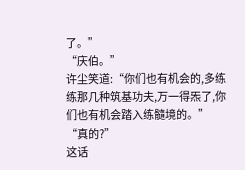了。”
“庆伯。”
许尘笑道:“你们也有机会的,多练练那几种筑基功夫,万一得炁了,你们也有机会踏入练髓境的。”
“真的?”
这话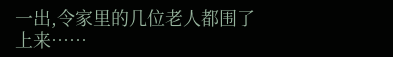一出,令家里的几位老人都围了上来……